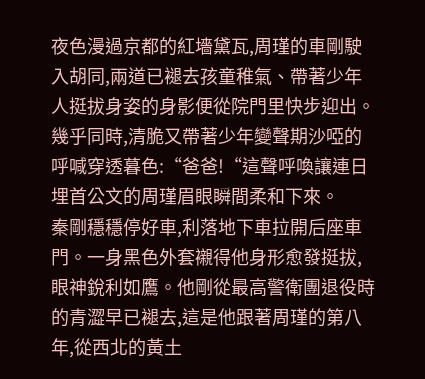夜色漫過京都的紅墻黛瓦,周瑾的車剛駛入胡同,兩道已褪去孩童稚氣、帶著少年人挺拔身姿的身影便從院門里快步迎出。幾乎同時,清脆又帶著少年變聲期沙啞的呼喊穿透暮色:“爸爸!“這聲呼喚讓連日埋首公文的周瑾眉眼瞬間柔和下來。
秦剛穩穩停好車,利落地下車拉開后座車門。一身黑色外套襯得他身形愈發挺拔,眼神銳利如鷹。他剛從最高警衛團退役時的青澀早已褪去,這是他跟著周瑾的第八年,從西北的黃土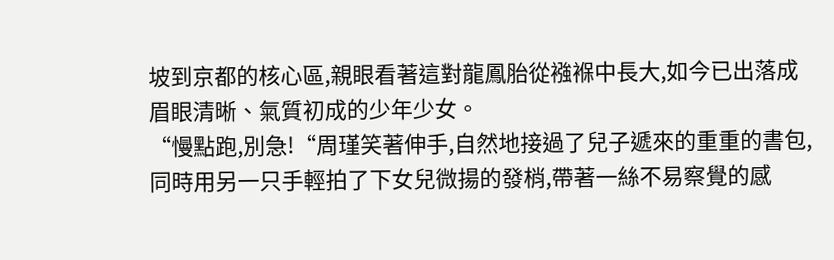坡到京都的核心區,親眼看著這對龍鳳胎從襁褓中長大,如今已出落成眉眼清晰、氣質初成的少年少女。
“慢點跑,別急!“周瑾笑著伸手,自然地接過了兒子遞來的重重的書包,同時用另一只手輕拍了下女兒微揚的發梢,帶著一絲不易察覺的感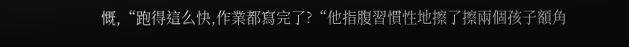慨,“跑得這么快,作業都寫完了?“他指腹習慣性地擦了擦兩個孩子額角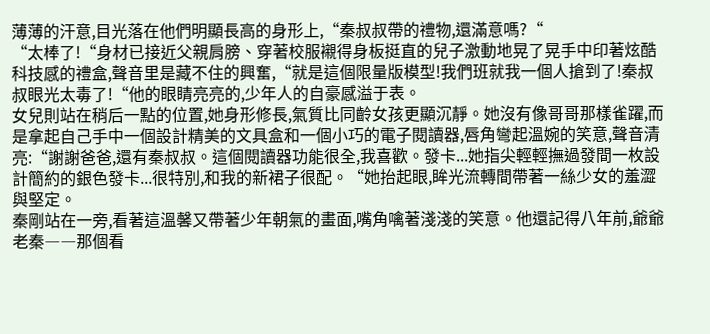薄薄的汗意,目光落在他們明顯長高的身形上,“秦叔叔帶的禮物,還滿意嗎?“
“太棒了!“身材已接近父親肩膀、穿著校服襯得身板挺直的兒子激動地晃了晃手中印著炫酷科技感的禮盒,聲音里是藏不住的興奮,“就是這個限量版模型!我們班就我一個人搶到了!秦叔叔眼光太毒了!“他的眼睛亮亮的,少年人的自豪感溢于表。
女兒則站在稍后一點的位置,她身形修長,氣質比同齡女孩更顯沉靜。她沒有像哥哥那樣雀躍,而是拿起自己手中一個設計精美的文具盒和一個小巧的電子閱讀器,唇角彎起溫婉的笑意,聲音清亮:“謝謝爸爸,還有秦叔叔。這個閱讀器功能很全,我喜歡。發卡...她指尖輕輕撫過發間一枚設計簡約的銀色發卡...很特別,和我的新裙子很配。“她抬起眼,眸光流轉間帶著一絲少女的羞澀與堅定。
秦剛站在一旁,看著這溫馨又帶著少年朝氣的畫面,嘴角噙著淺淺的笑意。他還記得八年前,爺爺老秦――那個看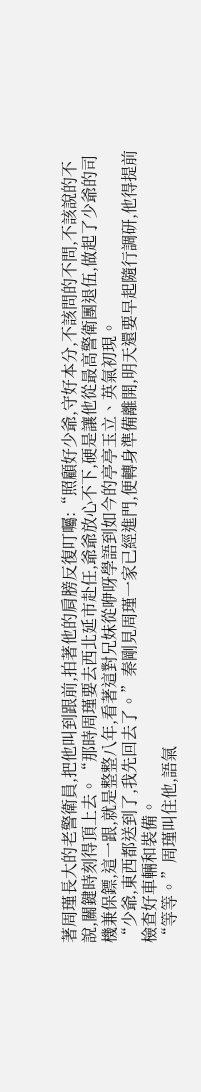著周瑾長大的老警衛員,把他叫到跟前,拍著他的肩膀反復叮囑:“照顧好少爺,守好本分,不該問的不問,不該說的不說,關鍵時刻得頂上去。“那時周瑾要去西北延市赴任,爺爺放心不下,硬是讓他從最高警衛團退伍,做起了少爺的司機兼保鏢,這一跟,就是整整八年,看著這對兄妹從咿呀學語到如今的亭亭玉立、英氣初現。
“少爺,東西都送到了,我先回去了。”秦剛見周瑾一家已經進門,便轉身準備離開,明天還要早起隨行調研,他得提前檢查好車輛和裝備。
“等等。”周瑾叫住他,語氣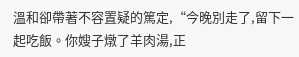溫和卻帶著不容置疑的篤定,“今晚別走了,留下一起吃飯。你嫂子燉了羊肉湯,正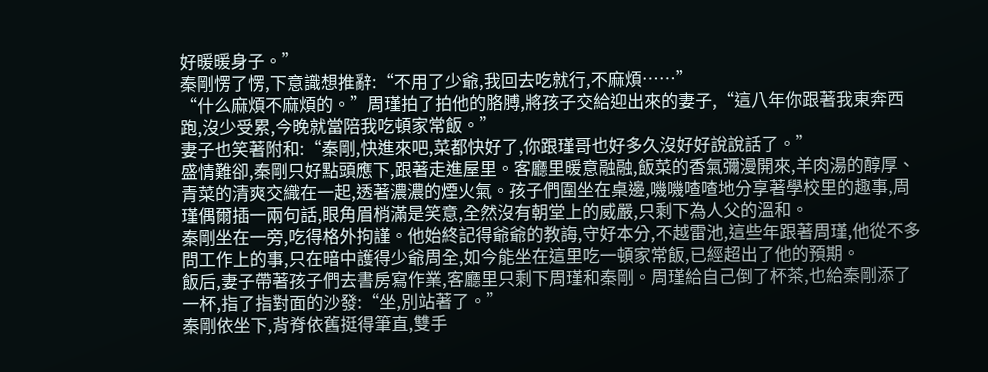好暖暖身子。”
秦剛愣了愣,下意識想推辭:“不用了少爺,我回去吃就行,不麻煩……”
“什么麻煩不麻煩的。”周瑾拍了拍他的胳膊,將孩子交給迎出來的妻子,“這八年你跟著我東奔西跑,沒少受累,今晚就當陪我吃頓家常飯。”
妻子也笑著附和:“秦剛,快進來吧,菜都快好了,你跟瑾哥也好多久沒好好說說話了。”
盛情難卻,秦剛只好點頭應下,跟著走進屋里。客廳里暖意融融,飯菜的香氣彌漫開來,羊肉湯的醇厚、青菜的清爽交織在一起,透著濃濃的煙火氣。孩子們圍坐在桌邊,嘰嘰喳喳地分享著學校里的趣事,周瑾偶爾插一兩句話,眼角眉梢滿是笑意,全然沒有朝堂上的威嚴,只剩下為人父的溫和。
秦剛坐在一旁,吃得格外拘謹。他始終記得爺爺的教誨,守好本分,不越雷池,這些年跟著周瑾,他從不多問工作上的事,只在暗中護得少爺周全,如今能坐在這里吃一頓家常飯,已經超出了他的預期。
飯后,妻子帶著孩子們去書房寫作業,客廳里只剩下周瑾和秦剛。周瑾給自己倒了杯茶,也給秦剛添了一杯,指了指對面的沙發:“坐,別站著了。”
秦剛依坐下,背脊依舊挺得筆直,雙手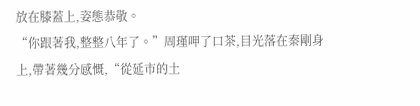放在膝蓋上,姿態恭敬。
“你跟著我,整整八年了。”周瑾呷了口茶,目光落在秦剛身上,帶著幾分感慨,“從延市的土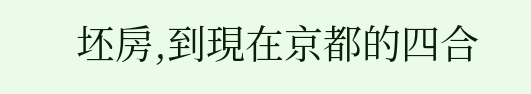坯房,到現在京都的四合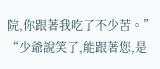院,你跟著我吃了不少苦。”
“少爺說笑了,能跟著您,是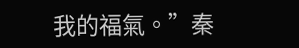我的福氣。”秦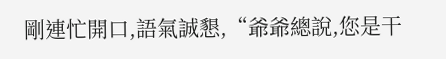剛連忙開口,語氣誠懇,“爺爺總說,您是干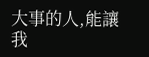大事的人,能讓我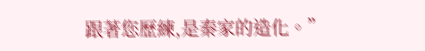跟著您歷練,是秦家的造化。”